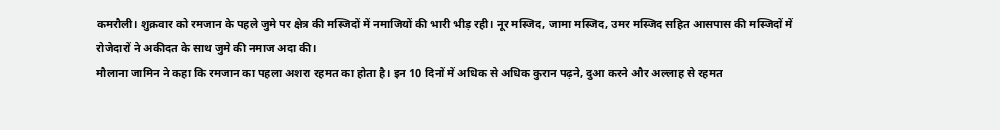कमरौली। शुक्रवार को रमजान के पहले जुमे पर क्षेत्र की मस्जिदों में नमाजियों की भारी भीड़ रही। नूर मस्जिद, जामा मस्जिद, उमर मस्जिद सहित आसपास की मस्जिदों में रोजेदारों ने अकीदत के साथ जुमे की नमाज अदा की।
मौलाना जामिन ने कहा कि रमजान का पहला अशरा रहमत का होता है। इन 10 दिनों में अधिक से अधिक कुरान पढ़ने, दुआ करने और अल्लाह से रहमत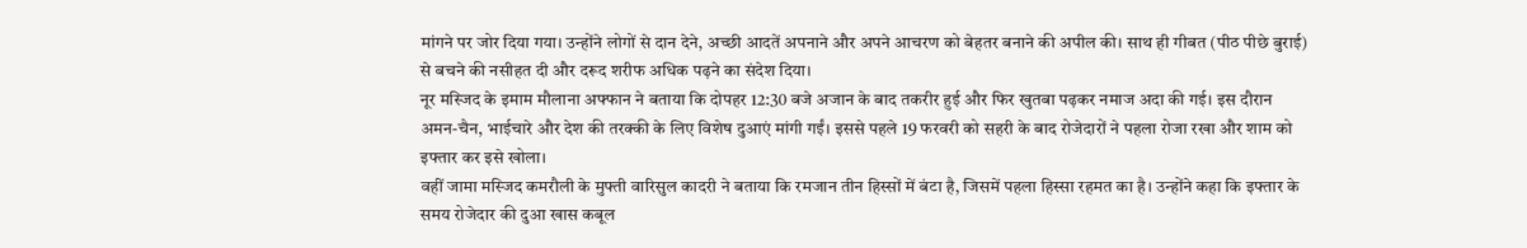मांगने पर जोर दिया गया। उन्होंने लोगों से दान देने, अच्छी आदतें अपनाने और अपने आचरण को बेहतर बनाने की अपील की। साथ ही गीबत (पीठ पीछे बुराई) से बचने की नसीहत दी और दरूद शरीफ अधिक पढ़ने का संदेश दिया।
नूर मस्जिद के इमाम मौलाना अफ्फान ने बताया कि दोपहर 12:30 बजे अजान के बाद तकरीर हुई और फिर खुतबा पढ़कर नमाज अदा की गई। इस दौरान अमन-चैन, भाईचारे और देश की तरक्की के लिए विशेष दुआएं मांगी गईं। इससे पहले 19 फरवरी को सहरी के बाद रोजेदारों ने पहला रोजा रखा और शाम को इफ्तार कर इसे खोला।
वहीं जामा मस्जिद कमरौली के मुफ्ती वारिसुल कादरी ने बताया कि रमजान तीन हिस्सों में बंटा है, जिसमें पहला हिस्सा रहमत का है। उन्होंने कहा कि इफ्तार के समय रोजेदार की दुआ खास कबूल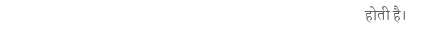होती है।